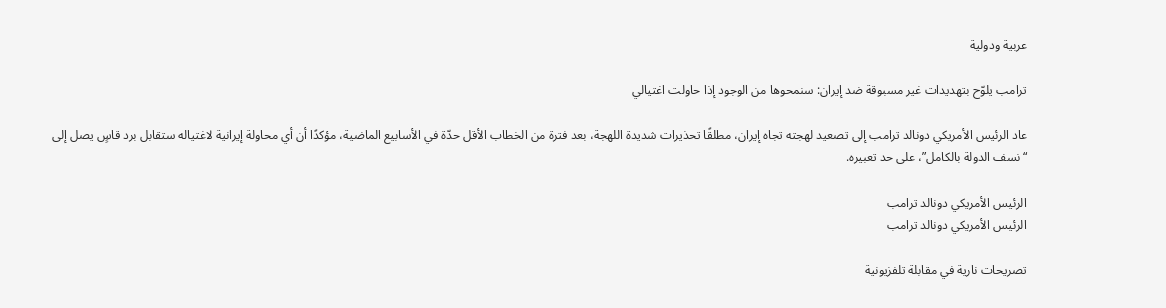عربية ودولية

ترامب يلوّح بتهديدات غير مسبوقة ضد إيران: سنمحوها من الوجود إذا حاولت اغتيالي

عاد الرئيس الأمريكي دونالد ترامب إلى تصعيد لهجته تجاه إيران، مطلقًا تحذيرات شديدة اللهجة، بعد فترة من الخطاب الأقل حدّة في الأسابيع الماضية، مؤكدًا أن أي محاولة إيرانية لاغتياله ستقابل برد قاسٍ يصل إلى “نسف الدولة بالكامل”، على حد تعبيره.

الرئيس الأمريكي دونالد ترامب
الرئيس الأمريكي دونالد ترامب

تصريحات نارية في مقابلة تلفزيونية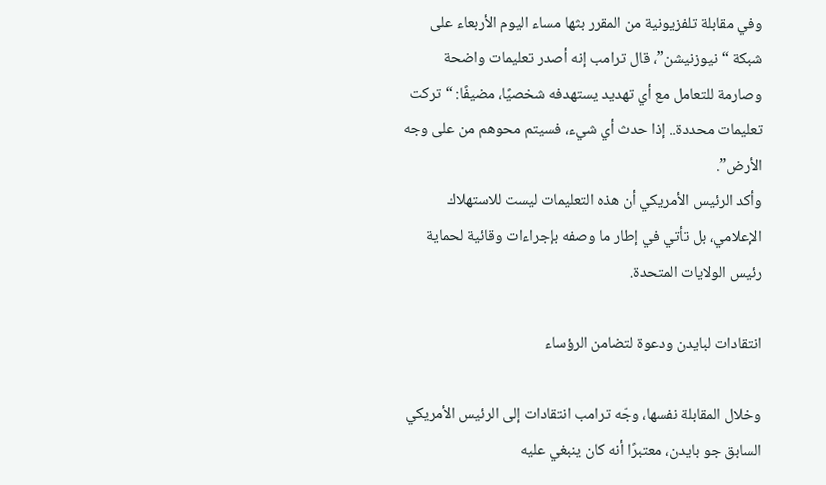وفي مقابلة تلفزيونية من المقرر بثها مساء اليوم الأربعاء على شبكة “نيوزنيشن”، قال ترامب إنه أصدر تعليمات واضحة وصارمة للتعامل مع أي تهديد يستهدفه شخصيًا، مضيفًا: “تركت تعليمات محددة.. إذا حدث أي شيء، فسيتم محوهم من على وجه الأرض”.
وأكد الرئيس الأمريكي أن هذه التعليمات ليست للاستهلاك الإعلامي، بل تأتي في إطار ما وصفه بإجراءات وقائية لحماية رئيس الولايات المتحدة.

انتقادات لبايدن ودعوة لتضامن الرؤساء

وخلال المقابلة نفسها، وجّه ترامب انتقادات إلى الرئيس الأمريكي السابق جو بايدن، معتبرًا أنه كان ينبغي عليه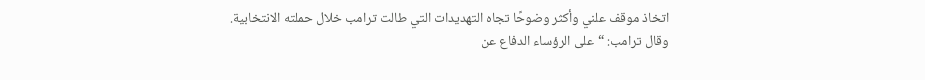اتخاذ موقف علني وأكثر وضوحًا تجاه التهديدات التي طالت ترامب خلال حملته الانتخابية.
وقال ترامب: “على الرؤساء الدفاع عن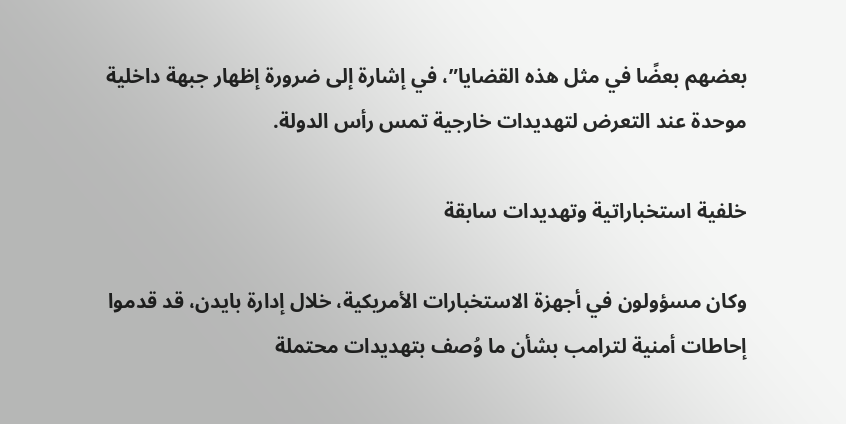بعضهم بعضًا في مثل هذه القضايا”، في إشارة إلى ضرورة إظهار جبهة داخلية موحدة عند التعرض لتهديدات خارجية تمس رأس الدولة.

خلفية استخباراتية وتهديدات سابقة

وكان مسؤولون في أجهزة الاستخبارات الأمريكية، خلال إدارة بايدن، قد قدموا إحاطات أمنية لترامب بشأن ما وُصف بتهديدات محتملة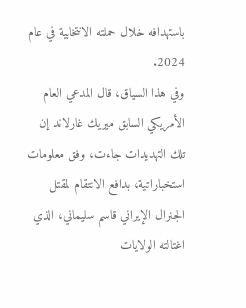باستهدافه خلال حملته الانتخابية في عام 2024.
وفي هذا السياق، قال المدعي العام الأمريكي السابق ميريك غارلاند إن تلك التهديدات جاءت، وفق معلومات استخباراتية، بدافع الانتقام لمقتل الجنرال الإيراني قاسم سليماني، الذي اغتالته الولايات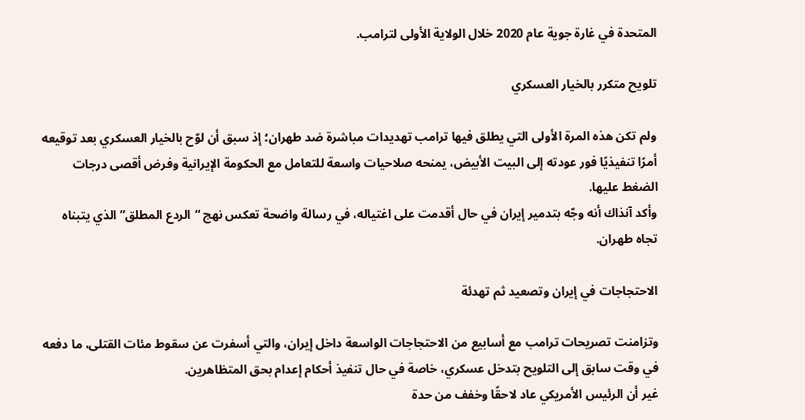المتحدة في غارة جوية عام 2020 خلال الولاية الأولى لترامب.

تلويح متكرر بالخيار العسكري

ولم تكن هذه المرة الأولى التي يطلق فيها ترامب تهديدات مباشرة ضد طهران؛ إذ سبق أن لوّح بالخيار العسكري بعد توقيعه أمرًا تنفيذيًا فور عودته إلى البيت الأبيض، يمنحه صلاحيات واسعة للتعامل مع الحكومة الإيرانية وفرض أقصى درجات الضغط عليها.
وأكد آنذاك أنه وجّه بتدمير إيران في حال أقدمت على اغتياله، في رسالة واضحة تعكس نهج “الردع المطلق” الذي يتبناه تجاه طهران.

الاحتجاجات في إيران وتصعيد ثم تهدئة

وتزامنت تصريحات ترامب مع أسابيع من الاحتجاجات الواسعة داخل إيران، والتي أسفرت عن سقوط مئات القتلى، ما دفعه في وقت سابق إلى التلويح بتدخل عسكري، خاصة في حال تنفيذ أحكام إعدام بحق المتظاهرين.
غير أن الرئيس الأمريكي عاد لاحقًا وخفف من حدة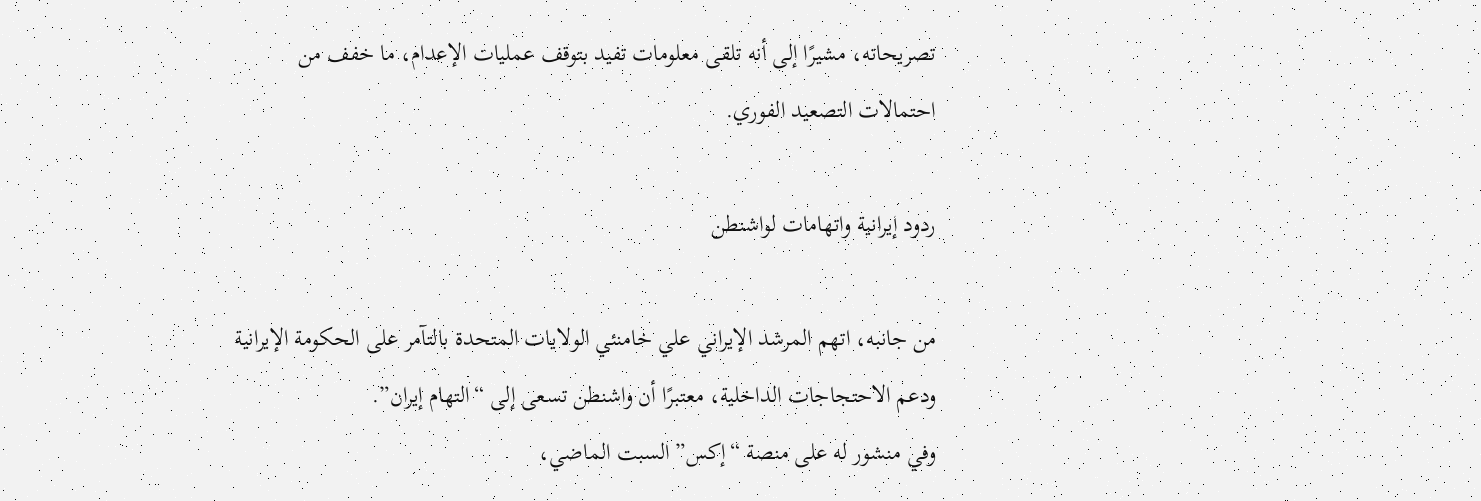تصريحاته، مشيرًا إلى أنه تلقى معلومات تفيد بتوقف عمليات الإعدام، ما خفف من احتمالات التصعيد الفوري.

ردود إيرانية واتهامات لواشنطن

من جانبه، اتهم المرشد الإيراني علي خامنئي الولايات المتحدة بالتآمر على الحكومة الإيرانية ودعم الاحتجاجات الداخلية، معتبرًا أن واشنطن تسعى إلى “التهام إيران”.
وفي منشور له على منصة “إكس” السبت الماضي،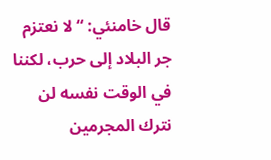قال خامنئي: “لا نعتزم جر البلاد إلى حرب، لكننا في الوقت نفسه لن نترك المجرمين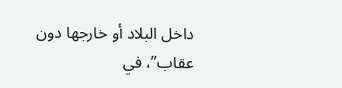داخل البلاد أو خارجها دون عقاب”، في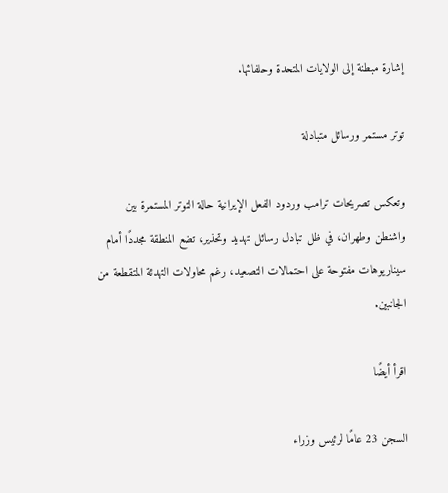إشارة مبطنة إلى الولايات المتحدة وحلفائها.

توتر مستمر ورسائل متبادلة

وتعكس تصريحات ترامب وردود الفعل الإيرانية حالة التوتر المستمرة بين واشنطن وطهران، في ظل تبادل رسائل تهديد وتحذير، تضع المنطقة مجددًا أمام سيناريوهات مفتوحة على احتمالات التصعيد، رغم محاولات التهدئة المتقطعة من الجانبين.

اقرأ أيضًا

السجن 23 عامًا لرئيس وزراء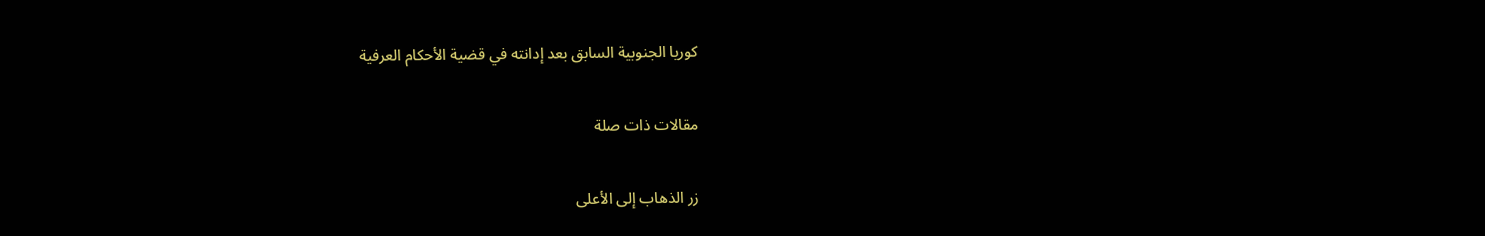كوريا الجنوبية السابق بعد إدانته في قضية الأحكام العرفية

مقالات ذات صلة

زر الذهاب إلى الأعلى